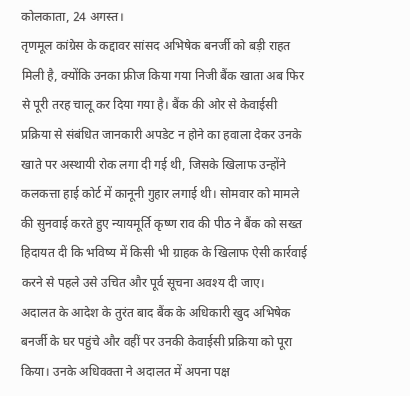कोलकाता, 24 अगस्त।
तृणमूल कांग्रेस के कद्दावर सांसद अभिषेक बनर्जी को बड़ी राहत मिली है, क्योंकि उनका फ्रीज किया गया निजी बैंक खाता अब फिर से पूरी तरह चालू कर दिया गया है। बैंक की ओर से केवाईसी प्रक्रिया से संबंधित जानकारी अपडेट न होने का हवाला देकर उनके खाते पर अस्थायी रोक लगा दी गई थी, जिसके खिलाफ उन्होंने कलकत्ता हाई कोर्ट में कानूनी गुहार लगाई थी। सोमवार को मामले की सुनवाई करते हुए न्यायमूर्ति कृष्ण राव की पीठ ने बैंक को सख्त हिदायत दी कि भविष्य में किसी भी ग्राहक के खिलाफ ऐसी कार्रवाई करने से पहले उसे उचित और पूर्व सूचना अवश्य दी जाए।
अदालत के आदेश के तुरंत बाद बैंक के अधिकारी खुद अभिषेक बनर्जी के घर पहुंचे और वहीं पर उनकी केवाईसी प्रक्रिया को पूरा किया। उनके अधिवक्ता ने अदालत में अपना पक्ष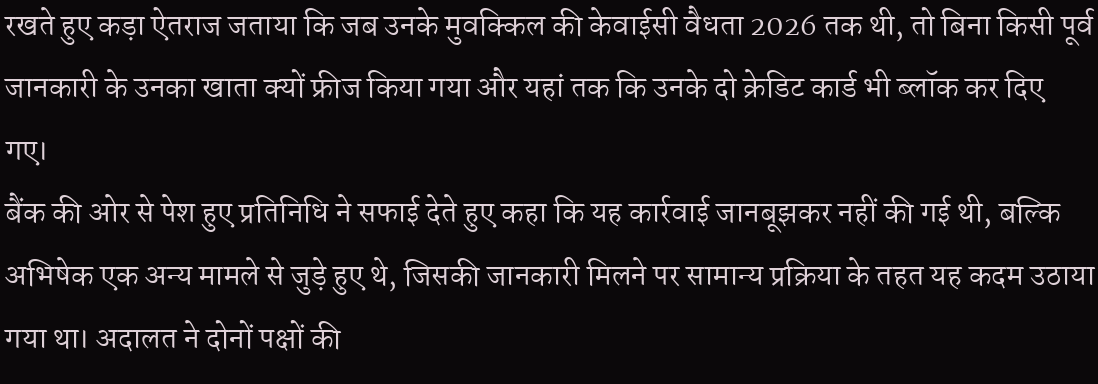रखते हुए कड़ा ऐतराज जताया कि जब उनके मुवक्किल की केवाईसी वैधता 2026 तक थी, तो बिना किसी पूर्व जानकारी के उनका खाता क्यों फ्रीज किया गया और यहां तक कि उनके दो क्रेडिट कार्ड भी ब्लॉक कर दिए गए।
बैंक की ओर से पेश हुए प्रतिनिधि ने सफाई देते हुए कहा कि यह कार्रवाई जानबूझकर नहीं की गई थी, बल्कि अभिषेक एक अन्य मामले से जुड़े हुए थे, जिसकी जानकारी मिलने पर सामान्य प्रक्रिया के तहत यह कदम उठाया गया था। अदालत ने दोनों पक्षों की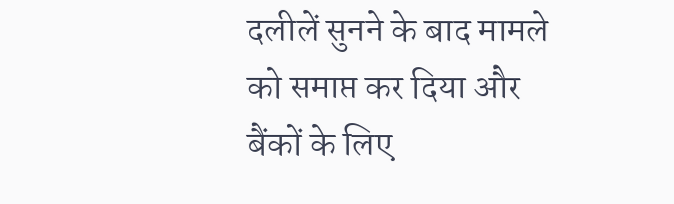दलीलें सुनने के बाद मामले को समाप्त कर दिया और बैंकों के लिए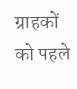ग्राहकों को पहले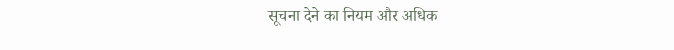सूचना देने का नियम और अधिक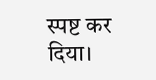स्पष्ट कर दिया।